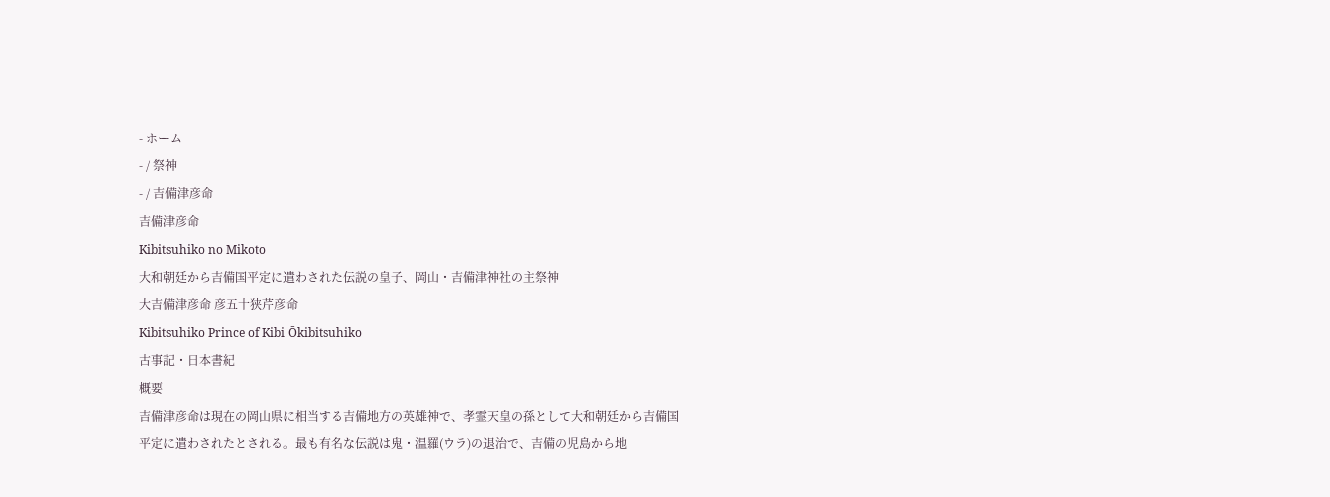- ホーム
- / 祭神
- / 吉備津彦命
吉備津彦命
Kibitsuhiko no Mikoto
大和朝廷から吉備国平定に遣わされた伝説の皇子、岡山・吉備津神社の主祭神
大吉備津彦命 彦五十狭芹彦命
Kibitsuhiko Prince of Kibi Ōkibitsuhiko
古事記・日本書紀
概要
吉備津彦命は現在の岡山県に相当する吉備地方の英雄神で、孝霊天皇の孫として大和朝廷から吉備国平定に遣わされたとされる。最も有名な伝説は鬼・温羅(ウラ)の退治で、吉備の児島から地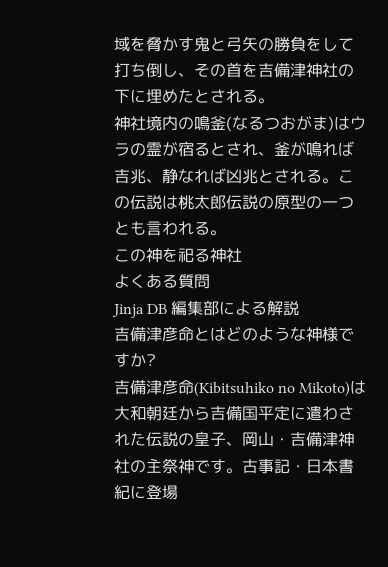域を脅かす鬼と弓矢の勝負をして打ち倒し、その首を吉備津神社の下に埋めたとされる。
神社境内の鳴釜(なるつおがま)はウラの霊が宿るとされ、釜が鳴れば吉兆、静なれば凶兆とされる。この伝説は桃太郎伝説の原型の一つとも言われる。
この神を祀る神社
よくある質問
Jinja DB 編集部による解説
吉備津彦命とはどのような神様ですか?
吉備津彦命(Kibitsuhiko no Mikoto)は大和朝廷から吉備国平定に遣わされた伝説の皇子、岡山・吉備津神社の主祭神です。古事記・日本書紀に登場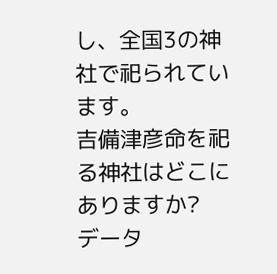し、全国3の神社で祀られています。
吉備津彦命を祀る神社はどこにありますか?
データ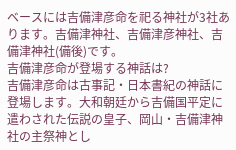ベースには吉備津彦命を祀る神社が3社あります。吉備津神社、吉備津彦神社、吉備津神社(備後)です。
吉備津彦命が登場する神話は?
吉備津彦命は古事記・日本書紀の神話に登場します。大和朝廷から吉備国平定に遣わされた伝説の皇子、岡山・吉備津神社の主祭神とし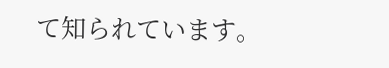て知られています。